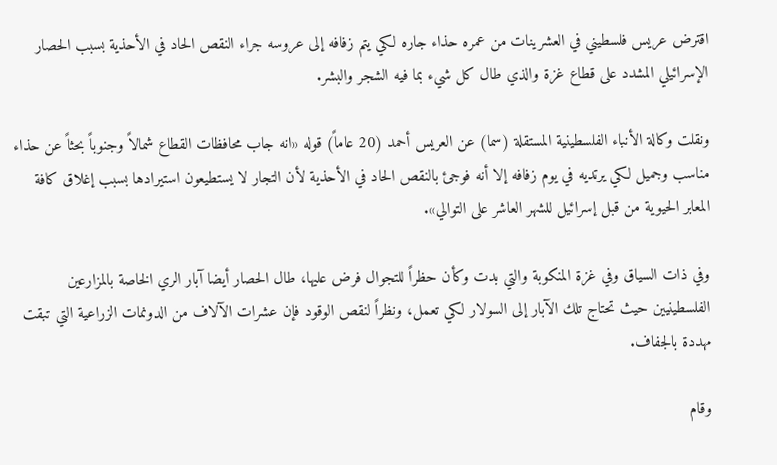اقترض عريس فلسطيني في العشرينات من عمره حذاء جاره لكي يتم زفافه إلى عروسه جراء النقص الحاد في الأحذية بسبب الحصار الإسرائيلي المشدد على قطاع غزة والذي طال كل شيء بما فيه الشجر والبشر.

ونقلت وكالة الأنباء الفلسطينية المستقلة (سما) عن العريس أحمد (20 عاماً) قوله «انه جاب محافظات القطاع شمالاً وجنوباً بحثاً عن حذاء مناسب وجميل لكي يرتديه في يوم زفافه إلا أنه فوجئ بالنقص الحاد في الأحذية لأن التجار لا يستطيعون استيرادها بسبب إغلاق كافة المعابر الحيوية من قبل إسرائيل للشهر العاشر على التوالي».

وفي ذات السياق وفي غزة المنكوبة والتي بدت وكأن حظراً للتجوال فرض عليها، طال الحصار أيضا آبار الري الخاصة بالمزارعين الفلسطينيين حيث تحتاج تلك الآبار إلى السولار لكي تعمل، ونظراً لنقص الوقود فإن عشرات الآلاف من الدونمات الزراعية التي تبقت مهددة بالجفاف.

وقام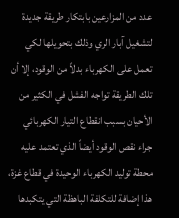عدد من المزارعين بابتكار طريقة جديدة لتشغيل آبار الري وذلك بتحويلها لكي تعمل على الكهرباء بدلاً من الوقود، إلا أن تلك الطريقة تواجه الفشل في الكثير من الأحيان بسبب انقطاع التيار الكهربائي جراء نقص الوقود أيضاً الذي تعتمد عليه محطة توليد الكهرباء الوحيدة في قطاع غزة، هذا إضافة للتكلفة الباهظة التي يتكبدها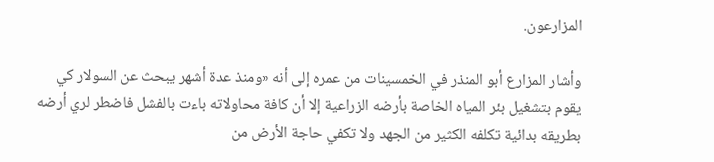المزارعون.

وأشار المزارع أبو المنذر في الخمسينات من عمره إلى أنه «ومنذ عدة أشهر يبحث عن السولار كي يقوم بتشغيل بئر المياه الخاصة بأرضه الزراعية إلا أن كافة محاولاته باءت بالفشل فاضطر لري أرضه بطريقه بدائية تكلفه الكثير من الجهد ولا تكفي حاجة الأرض من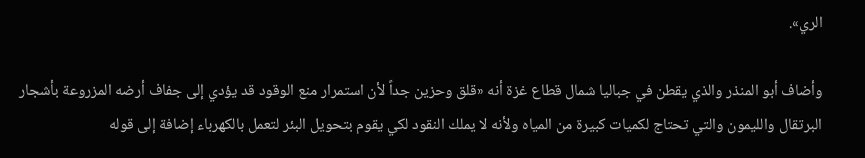الري».

وأضاف أبو المنذر والذي يقطن في جباليا شمال قطاع غزة أنه «قلق وحزين جداً لأن استمرار منع الوقود قد يؤدي إلى جفاف أرضه المزروعة بأشجار البرتقال والليمون والتي تحتاج لكميات كبيرة من المياه ولأنه لا يملك النقود لكي يقوم بتحويل البئر لتعمل بالكهرباء إضافة إلى قوله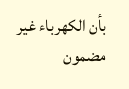بأن الكهرباء غير مضمون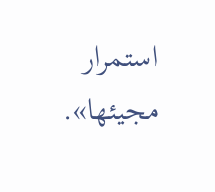استمرار مجيئها».